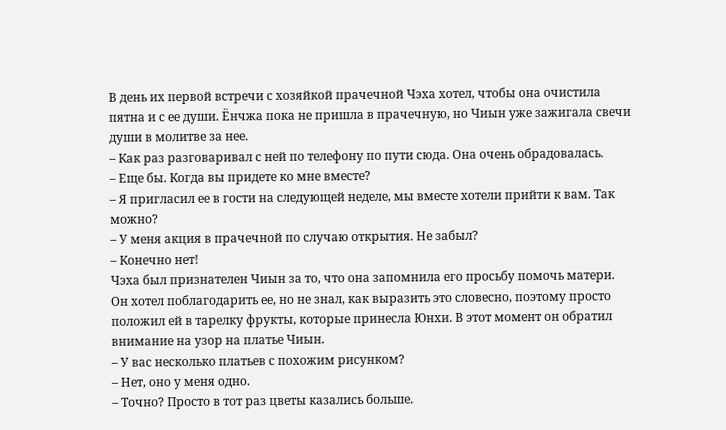В день их первой встречи с хозяйкой прачечной Чэха хотел, чтобы она очистила пятна и с ее души. Ёнчжа пока не пришла в прачечную, но Чиын уже зажигала свечи души в молитве за нее.
– Как раз разговаривал с ней по телефону по пути сюда. Она очень обрадовалась.
– Еще бы. Когда вы придете ко мне вместе?
– Я пригласил ее в гости на следующей неделе, мы вместе хотели прийти к вам. Так можно?
– У меня акция в прачечной по случаю открытия. Не забыл?
– Конечно нет!
Чэха был признателен Чиын за то, что она запомнила его просьбу помочь матери. Он хотел поблагодарить ее, но не знал, как выразить это словесно, поэтому просто положил ей в тарелку фрукты, которые принесла Юнхи. В этот момент он обратил внимание на узор на платье Чиын.
– У вас несколько платьев с похожим рисунком?
– Нет, оно у меня одно.
– Точно? Просто в тот раз цветы казались больше.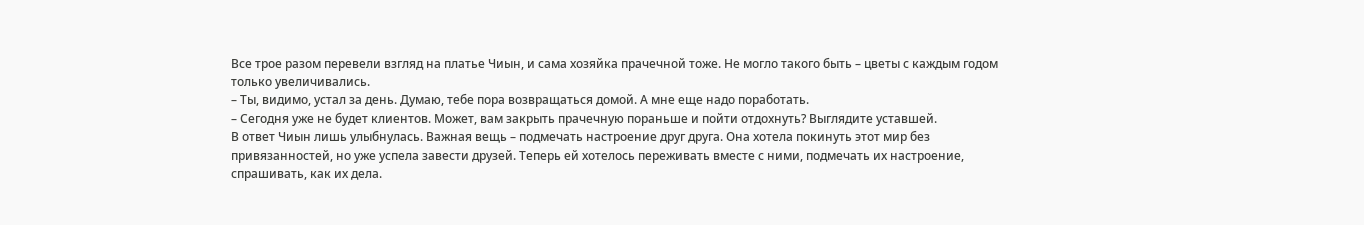Все трое разом перевели взгляд на платье Чиын, и сама хозяйка прачечной тоже. Не могло такого быть – цветы с каждым годом только увеличивались.
– Ты, видимо, устал за день. Думаю, тебе пора возвращаться домой. А мне еще надо поработать.
– Сегодня уже не будет клиентов. Может, вам закрыть прачечную пораньше и пойти отдохнуть? Выглядите уставшей.
В ответ Чиын лишь улыбнулась. Важная вещь – подмечать настроение друг друга. Она хотела покинуть этот мир без привязанностей, но уже успела завести друзей. Теперь ей хотелось переживать вместе с ними, подмечать их настроение, спрашивать, как их дела.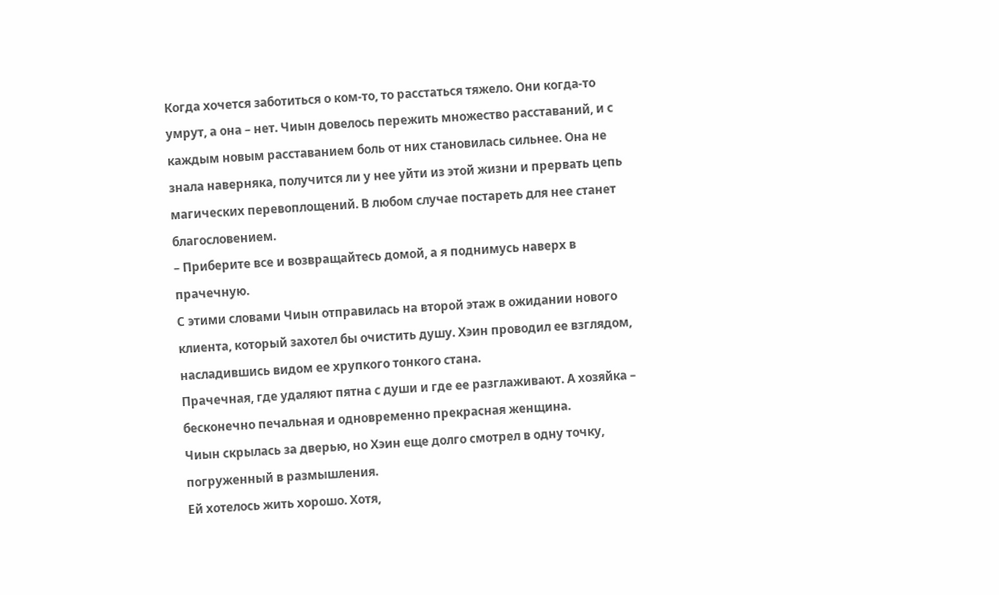Когда хочется заботиться о ком-то, то расстаться тяжело. Они когда-то умрут, а она – нет. Чиын довелось пережить множество расставаний, и с каждым новым расставанием боль от них становилась сильнее. Она не знала наверняка, получится ли у нее уйти из этой жизни и прервать цепь магических перевоплощений. В любом случае постареть для нее станет благословением.
– Приберите все и возвращайтесь домой, а я поднимусь наверх в прачечную.
С этими словами Чиын отправилась на второй этаж в ожидании нового клиента, который захотел бы очистить душу. Хэин проводил ее взглядом, насладившись видом ее хрупкого тонкого стана.
Прачечная, где удаляют пятна с души и где ее разглаживают. А хозяйка – бесконечно печальная и одновременно прекрасная женщина.
Чиын скрылась за дверью, но Хэин еще долго смотрел в одну точку, погруженный в размышления.
Ей хотелось жить хорошо. Хотя,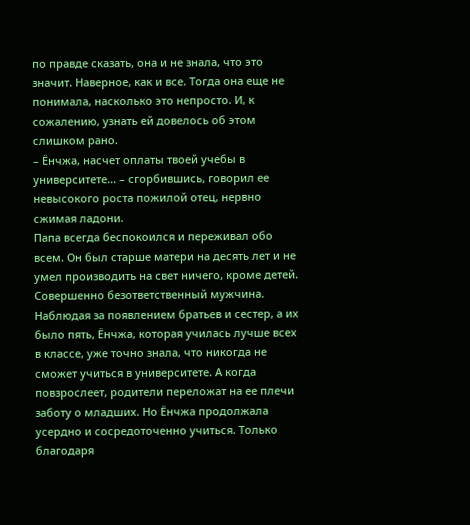по правде сказать, она и не знала, что это значит. Наверное, как и все. Тогда она еще не понимала, насколько это непросто. И, к сожалению, узнать ей довелось об этом слишком рано.
– Ёнчжа, насчет оплаты твоей учебы в университете… – сгорбившись, говорил ее невысокого роста пожилой отец, нервно сжимая ладони.
Папа всегда беспокоился и переживал обо всем. Он был старше матери на десять лет и не умел производить на свет ничего, кроме детей. Совершенно безответственный мужчина.
Наблюдая за появлением братьев и сестер, а их было пять, Ёнчжа, которая училась лучше всех в классе, уже точно знала, что никогда не сможет учиться в университете. А когда повзрослеет, родители переложат на ее плечи заботу о младших. Но Ёнчжа продолжала усердно и сосредоточенно учиться. Только благодаря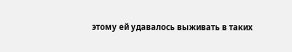этому ей удавалось выживать в таких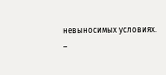невыносимых условиях.
–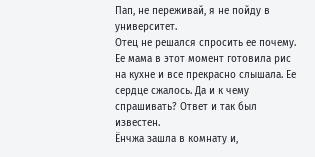Пап, не переживай, я не пойду в университет.
Отец не решался спросить ее почему. Ее мама в этот момент готовила рис на кухне и все прекрасно слышала. Ее сердце сжалось. Да и к чему спрашивать? Ответ и так был известен.
Ёнчжа зашла в комнату и,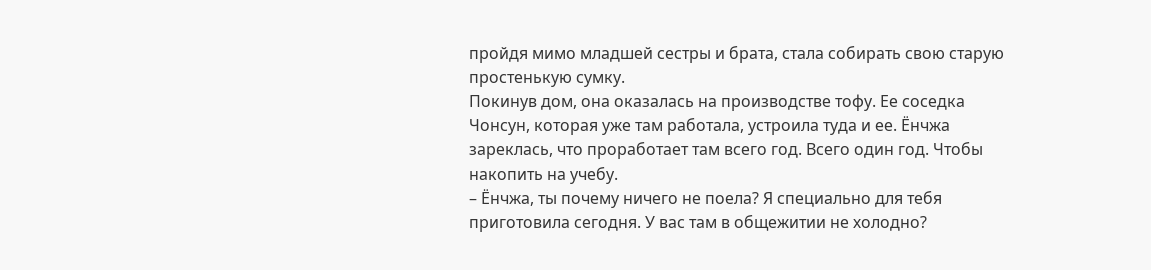пройдя мимо младшей сестры и брата, стала собирать свою старую простенькую сумку.
Покинув дом, она оказалась на производстве тофу. Ее соседка Чонсун, которая уже там работала, устроила туда и ее. Ёнчжа зареклась, что проработает там всего год. Всего один год. Чтобы накопить на учебу.
– Ёнчжа, ты почему ничего не поела? Я специально для тебя приготовила сегодня. У вас там в общежитии не холодно?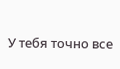У тебя точно все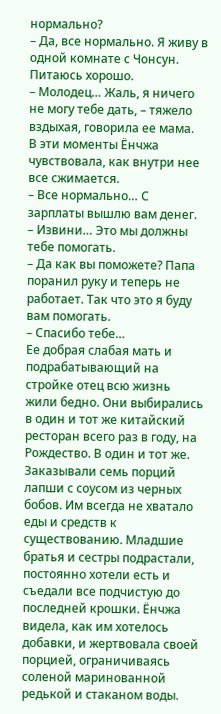нормально?
– Да, все нормально. Я живу в одной комнате с Чонсун. Питаюсь хорошо.
– Молодец… Жаль, я ничего не могу тебе дать, – тяжело вздыхая, говорила ее мама.
В эти моменты Ёнчжа чувствовала, как внутри нее все сжимается.
– Все нормально… С зарплаты вышлю вам денег.
– Извини… Это мы должны тебе помогать.
– Да как вы поможете? Папа поранил руку и теперь не работает. Так что это я буду вам помогать.
– Спасибо тебе…
Ее добрая слабая мать и подрабатывающий на стройке отец всю жизнь жили бедно. Они выбирались в один и тот же китайский ресторан всего раз в году, на Рождество. В один и тот же. Заказывали семь порций лапши с соусом из черных бобов. Им всегда не хватало еды и средств к существованию. Младшие братья и сестры подрастали, постоянно хотели есть и съедали все подчистую до последней крошки. Ёнчжа видела, как им хотелось добавки, и жертвовала своей порцией, ограничиваясь соленой маринованной редькой и стаканом воды.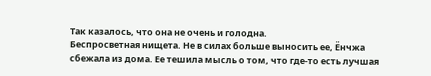Так казалось, что она не очень и голодна.
Беспросветная нищета. Не в силах больше выносить ее, Ёнчжа сбежала из дома. Ее тешила мысль о том, что где-то есть лучшая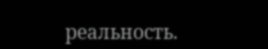реальность.